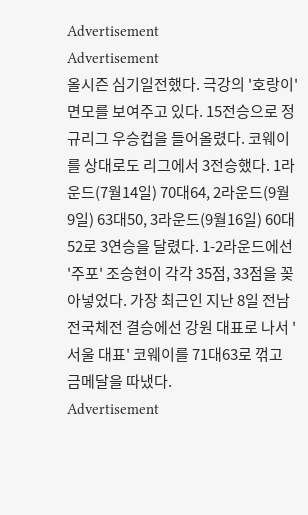Advertisement
Advertisement
올시즌 심기일전했다. 극강의 '호랑이' 면모를 보여주고 있다. 15전승으로 정규리그 우승컵을 들어올렸다. 코웨이를 상대로도 리그에서 3전승했다. 1라운드(7월14일) 70대64, 2라운드(9월 9일) 63대50, 3라운드(9월16일) 60대52로 3연승을 달렸다. 1-2라운드에선 '주포' 조승현이 각각 35점, 33점을 꽂아넣었다. 가장 최근인 지난 8일 전남 전국체전 결승에선 강원 대표로 나서 '서울 대표' 코웨이를 71대63로 꺾고 금메달을 따냈다.
Advertisement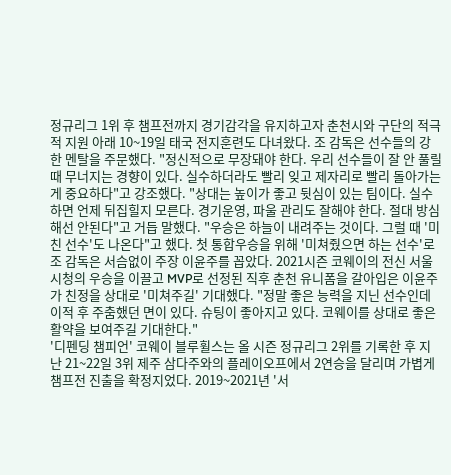정규리그 1위 후 챔프전까지 경기감각을 유지하고자 춘천시와 구단의 적극적 지원 아래 10~19일 태국 전지훈련도 다녀왔다. 조 감독은 선수들의 강한 멘탈을 주문했다. "정신적으로 무장돼야 한다. 우리 선수들이 잘 안 풀릴 때 무너지는 경향이 있다. 실수하더라도 빨리 잊고 제자리로 빨리 돌아가는 게 중요하다"고 강조했다. "상대는 높이가 좋고 뒷심이 있는 팀이다. 실수하면 언제 뒤집힐지 모른다. 경기운영, 파울 관리도 잘해야 한다. 절대 방심해선 안된다"고 거듭 말했다. "우승은 하늘이 내려주는 것이다. 그럴 때 '미친 선수'도 나온다"고 했다. 첫 통합우승을 위해 '미쳐줬으면 하는 선수'로 조 감독은 서슴없이 주장 이윤주를 꼽았다. 2021시즌 코웨이의 전신 서울시청의 우승을 이끌고 MVP로 선정된 직후 춘천 유니폼을 갈아입은 이윤주가 친정을 상대로 '미쳐주길' 기대했다. "정말 좋은 능력을 지닌 선수인데 이적 후 주춤했던 면이 있다. 슈팅이 좋아지고 있다. 코웨이를 상대로 좋은 활약을 보여주길 기대한다."
'디펜딩 챔피언' 코웨이 블루휠스는 올 시즌 정규리그 2위를 기록한 후 지난 21~22일 3위 제주 삼다주와의 플레이오프에서 2연승을 달리며 가볍게 챔프전 진출을 확정지었다. 2019~2021년 '서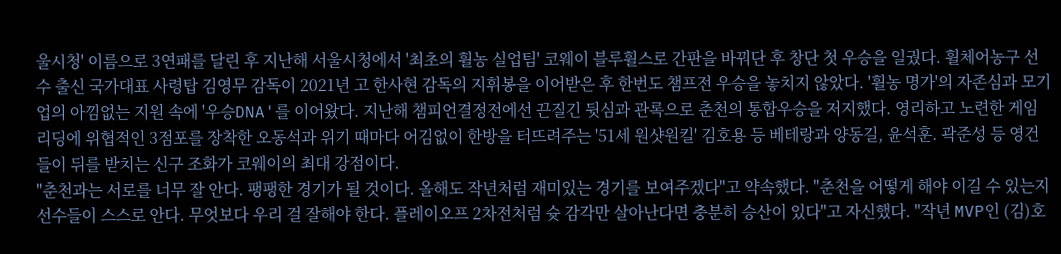울시청' 이름으로 3연패를 달린 후 지난해 서울시청에서 '최초의 휠농 실업팀' 코웨이 블루휠스로 간판을 바꿔단 후 창단 첫 우승을 일궜다. 휠체어농구 선수 출신 국가대표 사령탑 김영무 감독이 2021년 고 한사현 감독의 지휘봉을 이어받은 후 한번도 챔프전 우승을 놓치지 않았다. '휠농 명가'의 자존심과 모기업의 아낌없는 지원 속에 '우승DNA'를 이어왔다. 지난해 챔피언결정전에선 끈질긴 뒷심과 관록으로 춘천의 통합우승을 저지했다. 영리하고 노련한 게임 리딩에 위협적인 3점포를 장착한 오동석과 위기 때마다 어김없이 한방을 터뜨려주는 '51세 원샷원킬' 김호용 등 베테랑과 양동길, 윤석훈. 곽준성 등 영건들이 뒤를 받치는 신구 조화가 코웨이의 최대 강점이다.
"춘천과는 서로를 너무 잘 안다. 팽팽한 경기가 될 것이다. 올해도 작년처럼 재미있는 경기를 보여주겠다"고 약속했다. "춘천을 어떻게 해야 이길 수 있는지 선수들이 스스로 안다. 무엇보다 우리 걸 잘해야 한다. 플레이오프 2차전처럼 슛 감각만 살아난다면 충분히 승산이 있다"고 자신했다. "작년 MVP인 (김)호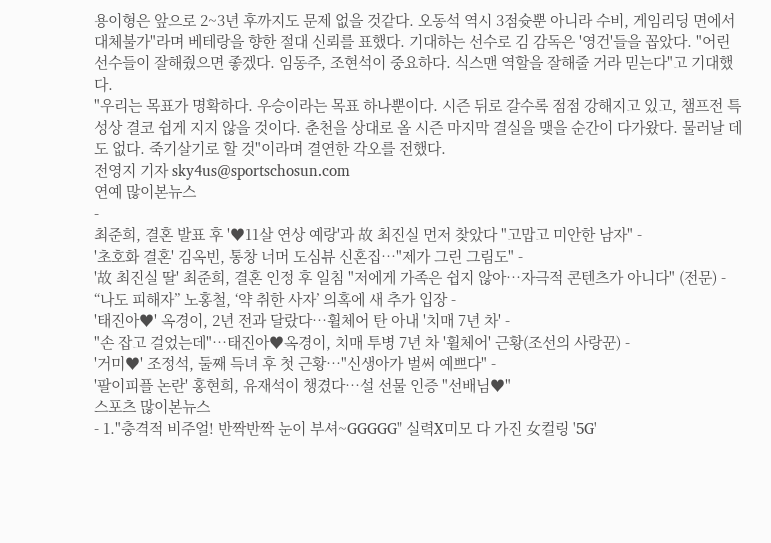용이형은 앞으로 2~3년 후까지도 문제 없을 것같다. 오동석 역시 3점슛뿐 아니라 수비, 게임리딩 면에서 대체불가"라며 베테랑을 향한 절대 신뢰를 표했다. 기대하는 선수로 김 감독은 '영건'들을 꼽았다. "어린 선수들이 잘해줬으면 좋겠다. 임동주, 조현석이 중요하다. 식스맨 역할을 잘해줄 거라 믿는다"고 기대했다.
"우리는 목표가 명확하다. 우승이라는 목표 하나뿐이다. 시즌 뒤로 갈수록 점점 강해지고 있고, 챔프전 특성상 결코 쉽게 지지 않을 것이다. 춘천을 상대로 올 시즌 마지막 결실을 맺을 순간이 다가왔다. 물러날 데도 없다. 죽기살기로 할 것"이라며 결연한 각오를 전했다.
전영지 기자 sky4us@sportschosun.com
연예 많이본뉴스
-
최준희, 결혼 발표 후 '♥11살 연상 예랑'과 故 최진실 먼저 찾았다 "고맙고 미안한 남자" -
'초호화 결혼' 김옥빈, 통창 너머 도심뷰 신혼집…"제가 그린 그림도" -
'故 최진실 딸' 최준희, 결혼 인정 후 일침 "저에게 가족은 쉽지 않아…자극적 콘텐츠가 아니다" (전문) -
“나도 피해자” 노홍철, ‘약 취한 사자’ 의혹에 새 추가 입장 -
'태진아♥' 옥경이, 2년 전과 달랐다…휠체어 탄 아내 '치매 7년 차' -
"손 잡고 걸었는데"…태진아♥옥경이, 치매 투병 7년 차 '휠체어' 근황(조선의 사랑꾼) -
'거미♥' 조정석, 둘째 득녀 후 첫 근황…"신생아가 벌써 예쁘다" -
'팔이피플 논란' 홍현희, 유재석이 챙겼다…설 선물 인증 "선배님♥"
스포츠 많이본뉴스
- 1."충격적 비주얼! 반짝반짝 눈이 부셔~GGGGG" 실력X미모 다 가진 女컬링 '5G'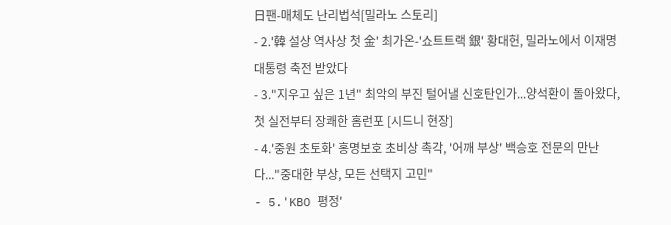日팬-매체도 난리법석[밀라노 스토리]
- 2.'韓 설상 역사상 첫 金' 최가온-'쇼트트랙 銀' 황대헌, 밀라노에서 이재명 대통령 축전 받았다
- 3."지우고 싶은 1년" 최악의 부진 털어낼 신호탄인가...양석환이 돌아왔다, 첫 실전부터 장쾌한 홈런포 [시드니 현장]
- 4.'중원 초토화' 홍명보호 초비상 촉각, '어깨 부상' 백승호 전문의 만난다..."중대한 부상, 모든 선택지 고민"
- 5.'KBO 평정'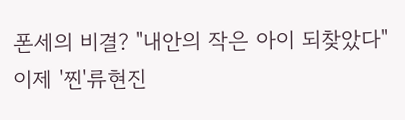폰세의 비결? "내안의 작은 아이 되찾았다" 이제 '찐'류현진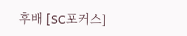후배 [SC포커스]